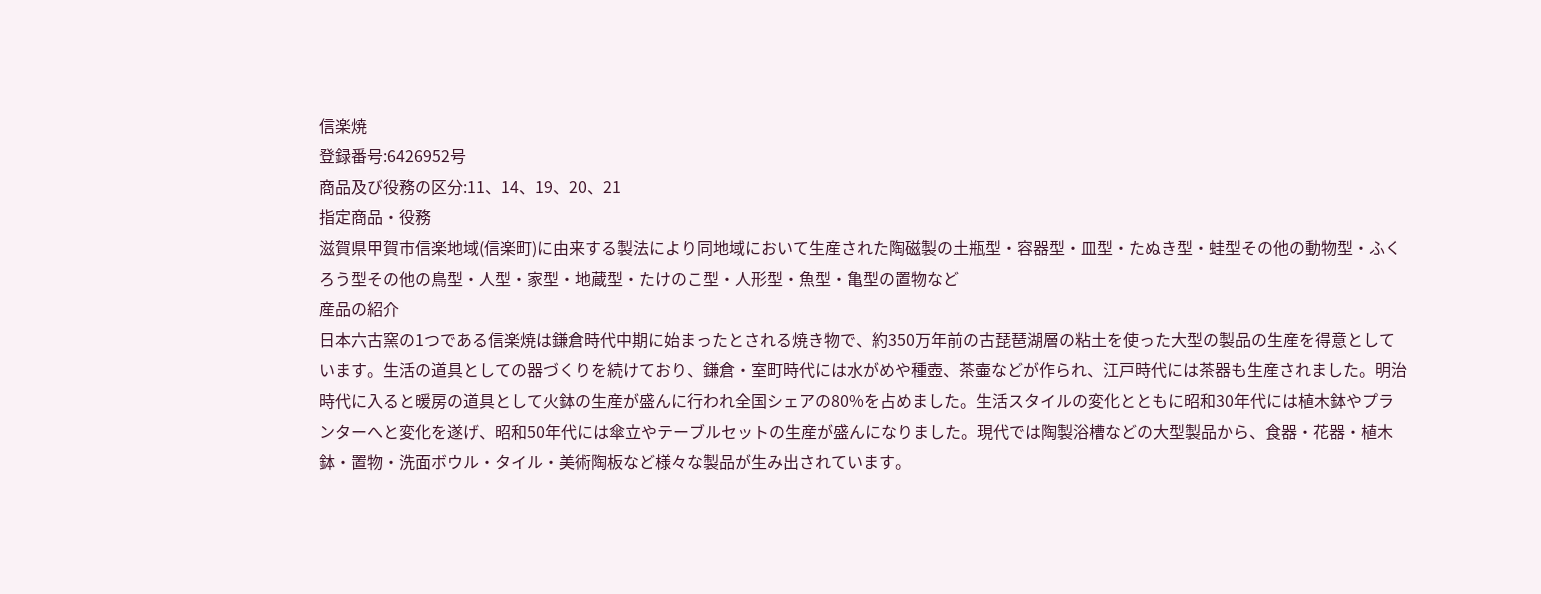信楽焼
登録番号:6426952号
商品及び役務の区分:11、14、19、20、21
指定商品・役務
滋賀県甲賀市信楽地域(信楽町)に由来する製法により同地域において生産された陶磁製の土瓶型・容器型・皿型・たぬき型・蛙型その他の動物型・ふくろう型その他の鳥型・人型・家型・地蔵型・たけのこ型・人形型・魚型・亀型の置物など
産品の紹介
日本六古窯の1つである信楽焼は鎌倉時代中期に始まったとされる焼き物で、約350万年前の古琵琶湖層の粘土を使った大型の製品の生産を得意としています。生活の道具としての器づくりを続けており、鎌倉・室町時代には水がめや種壺、茶壷などが作られ、江戸時代には茶器も生産されました。明治時代に入ると暖房の道具として火鉢の生産が盛んに行われ全国シェアの80%を占めました。生活スタイルの変化とともに昭和30年代には植木鉢やプランターへと変化を遂げ、昭和50年代には傘立やテーブルセットの生産が盛んになりました。現代では陶製浴槽などの大型製品から、食器・花器・植木鉢・置物・洗面ボウル・タイル・美術陶板など様々な製品が生み出されています。